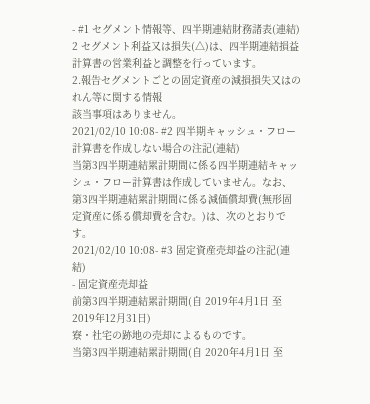- #1 セグメント情報等、四半期連結財務諸表(連結)
2 セグメント利益又は損失(△)は、四半期連結損益計算書の営業利益と調整を行っています。
2.報告セグメントごとの固定資産の減損損失又はのれん等に関する情報
該当事項はありません。
2021/02/10 10:08- #2 四半期キャッシュ・フロー計算書を作成しない場合の注記(連結)
当第3四半期連結累計期間に係る四半期連結キャッシュ・フロー計算書は作成していません。なお、第3四半期連結累計期間に係る減価償却費(無形固定資産に係る償却費を含む。)は、次のとおりです。
2021/02/10 10:08- #3 固定資産売却益の注記(連結)
- 固定資産売却益
前第3四半期連結累計期間(自 2019年4月1日 至 2019年12月31日)
寮・社宅の跡地の売却によるものです。
当第3四半期連結累計期間(自 2020年4月1日 至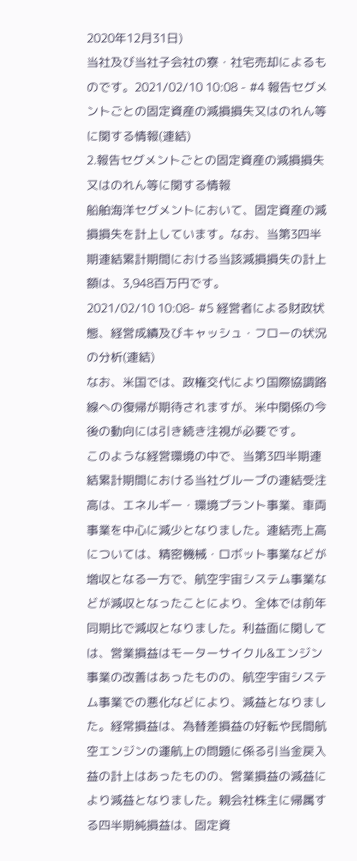2020年12月31日)
当社及び当社子会社の寮・社宅売却によるものです。2021/02/10 10:08 - #4 報告セグメントごとの固定資産の減損損失又はのれん等に関する情報(連結)
2.報告セグメントごとの固定資産の減損損失又はのれん等に関する情報
船舶海洋セグメントにおいて、固定資産の減損損失を計上しています。なお、当第3四半期連結累計期間における当該減損損失の計上額は、3,948百万円です。
2021/02/10 10:08- #5 経営者による財政状態、経営成績及びキャッシュ・フローの状況の分析(連結)
なお、米国では、政権交代により国際協調路線への復帰が期待されますが、米中関係の今後の動向には引き続き注視が必要です。
このような経営環境の中で、当第3四半期連結累計期間における当社グループの連結受注高は、エネルギー・環境プラント事業、車両事業を中心に減少となりました。連結売上高については、精密機械・ロボット事業などが増収となる一方で、航空宇宙システム事業などが減収となったことにより、全体では前年同期比で減収となりました。利益面に関しては、営業損益はモーターサイクル&エンジン事業の改善はあったものの、航空宇宙システム事業での悪化などにより、減益となりました。経常損益は、為替差損益の好転や民間航空エンジンの運航上の問題に係る引当金戻入益の計上はあったものの、営業損益の減益により減益となりました。親会社株主に帰属する四半期純損益は、固定資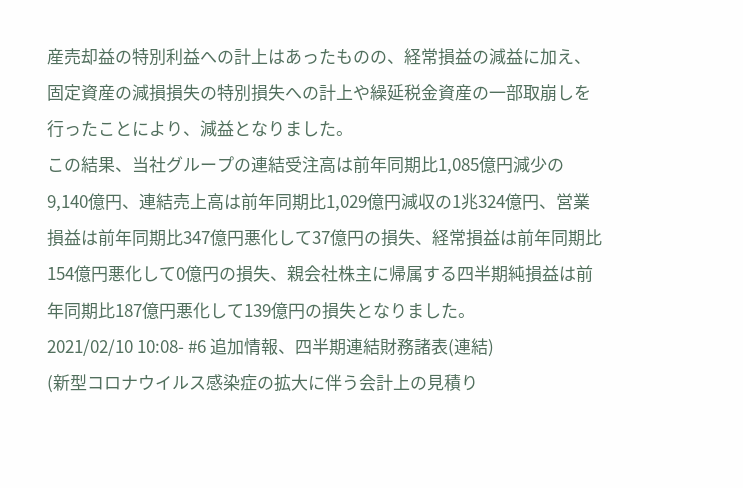産売却益の特別利益への計上はあったものの、経常損益の減益に加え、固定資産の減損損失の特別損失への計上や繰延税金資産の一部取崩しを行ったことにより、減益となりました。
この結果、当社グループの連結受注高は前年同期比1,085億円減少の9,140億円、連結売上高は前年同期比1,029億円減収の1兆324億円、営業損益は前年同期比347億円悪化して37億円の損失、経常損益は前年同期比154億円悪化して0億円の損失、親会社株主に帰属する四半期純損益は前年同期比187億円悪化して139億円の損失となりました。
2021/02/10 10:08- #6 追加情報、四半期連結財務諸表(連結)
(新型コロナウイルス感染症の拡大に伴う会計上の見積り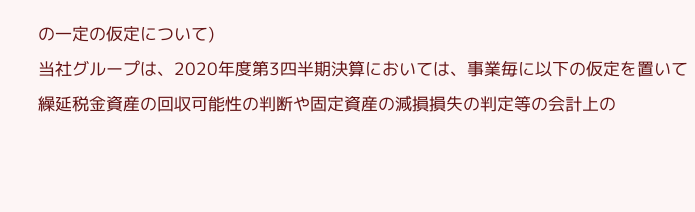の一定の仮定について)
当社グループは、2020年度第3四半期決算においては、事業毎に以下の仮定を置いて繰延税金資産の回収可能性の判断や固定資産の減損損失の判定等の会計上の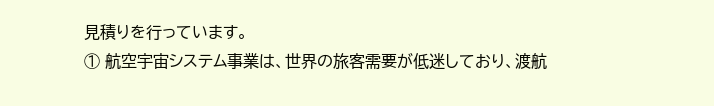見積りを行っています。
① 航空宇宙システム事業は、世界の旅客需要が低迷しており、渡航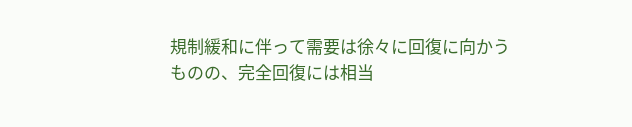規制緩和に伴って需要は徐々に回復に向かうものの、完全回復には相当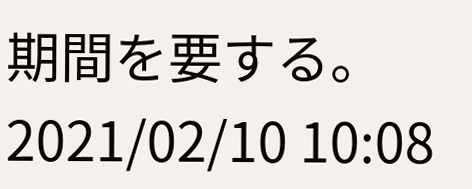期間を要する。
2021/02/10 10:08